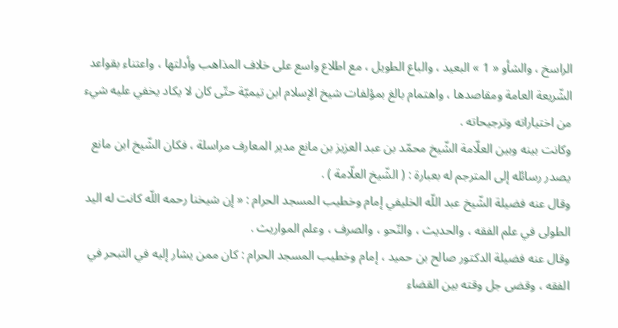الراسخ ، والشأو « 1 » البعيد ، والباع الطويل ، مع اطلاع واسع على خلاف المذاهب وأدلتها ، واعتناء بقواعد الشّريعة العامة ومقاصدها ، واهتمام بالغ بمؤلفات شيخ الإسلام ابن تيميّة حتّى كان لا يكاد يخفي عليه شيء من اختياراته وترجيحاته .
وكانت بينه وبين العلّامة الشّيخ محمّد بن عبد العزيز بن مانع مدير المعارف مراسلة ، فكان الشّيخ ابن مانع يصدر رسائله إلى المترجم له بعبارة : ( الشّيخ العلّامة ) .
وقال عنه فضيلة الشّيخ عبد اللّه الخليفي إمام وخطيب المسجد الحرام : « إن شيخنا رحمه اللّه كانت له اليد الطولى في علم الفقه ، والحديث ، والنّحو ، والصرف ، وعلم المواريث .
وقال عنه فضيلة الدكتور صالح بن حميد ، إمام وخطيب المسجد الحرام : كان ممن يشار إليه في التبحر في الفقه ، وقضى جل وقته بين القضاء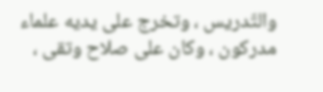والتّدريس ، وتخرج على يديه علماء مدركون ، وكان على صلاح وتقى ،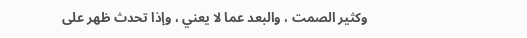وكثير الصمت ، والبعد عما لا يعني ، وإذا تحدث ظهر على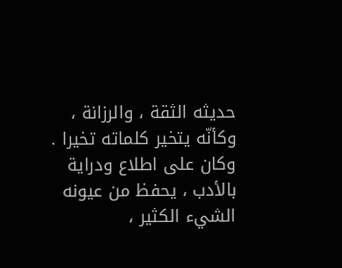حديثه الثقة ، والرزانة ، وكأنّه يتخير كلماته تخيرا .
وكان على اطلاع ودراية بالأدب ، يحفظ من عيونه الشيء الكثير ،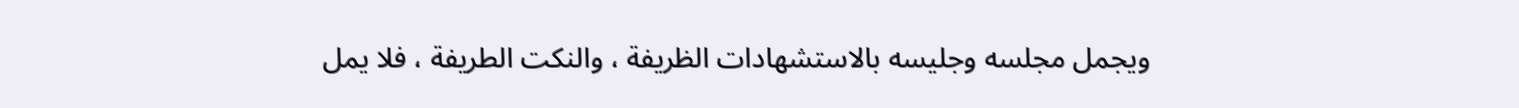ويجمل مجلسه وجليسه بالاستشهادات الظريفة ، والنكت الطريفة ، فلا يمل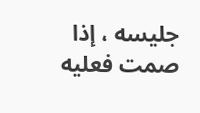جليسه ، إذا صمت فعليه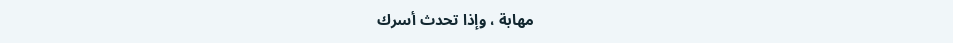مهابة ، وإذا تحدث أسرك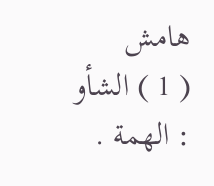هامش
( 1 ) الشأو : الهمة .